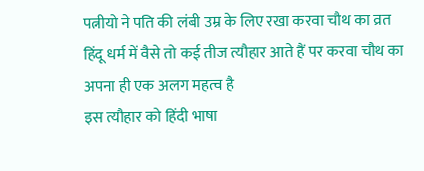पत्नीयो ने पति की लंबी उम्र के लिए रखा करवा चौथ का व्रत
हिंदू धर्म में वैसे तो कई तीज त्यौहार आते हैं पर करवा चौथ का अपना ही एक अलग महत्व है
इस त्यौहार को हिंदी भाषा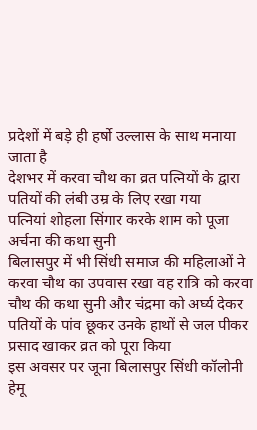प्रदेशों में बड़े ही हर्षो उल्लास के साथ मनाया जाता है
देशभर में करवा चौथ का व्रत पत्नियों के द्वारा पतियों की लंबी उम्र के लिए रखा गया
पत्नियां शोहला सिंगार करके शाम को पूजा अर्चना की कथा सुनी
बिलासपुर में भी सिंधी समाज की महिलाओं ने करवा चौथ का उपवास रखा वह रात्रि को करवा चौथ की कथा सुनी और चंद्रमा को अर्घ्य देकर पतियों के पांव छूकर उनके हाथों से जल पीकर प्रसाद खाकर व्रत को पूरा किया
इस अवसर पर जूना बिलासपुर सिंधी कॉलोनी हेमू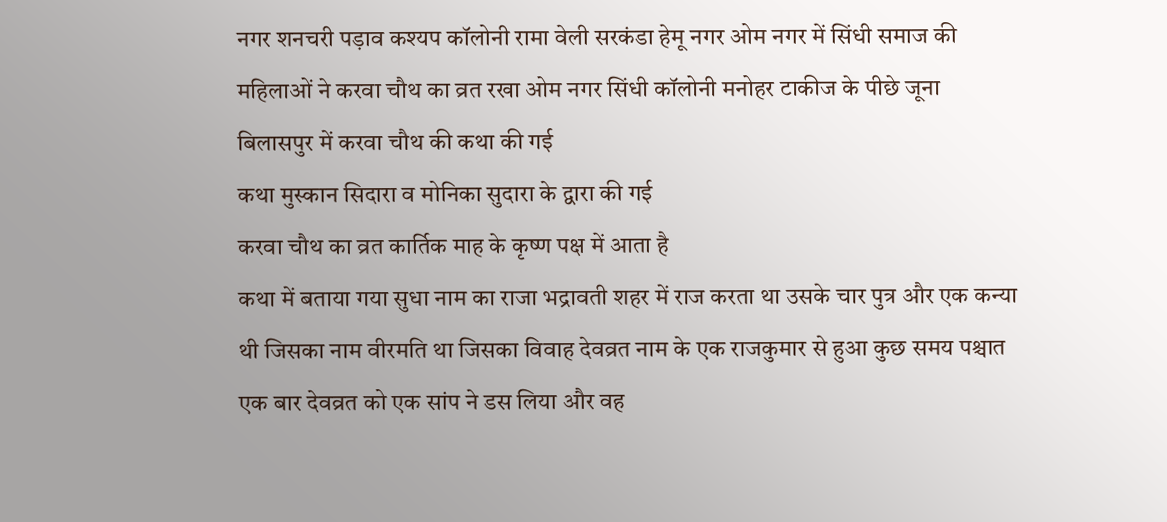नगर शनचरी पड़ाव कश्यप कॉलोनी रामा वेली सरकंडा हेमू नगर ओम नगर में सिंधी समाज की महिलाओं ने करवा चौथ का व्रत रखा ओम नगर सिंधी कॉलोनी मनोहर टाकीज के पीछे जूना बिलासपुर में करवा चौथ की कथा की गई
कथा मुस्कान सिदारा व मोनिका सुदारा के द्वारा की गई
करवा चौथ का व्रत कार्तिक माह के कृष्ण पक्ष में आता है
कथा में बताया गया सुधा नाम का राजा भद्रावती शहर में राज करता था उसके चार पुत्र और एक कन्या थी जिसका नाम वीरमति था जिसका विवाह देवव्रत नाम के एक राजकुमार से हुआ कुछ समय पश्चात एक बार देवव्रत को एक सांप ने डस लिया और वह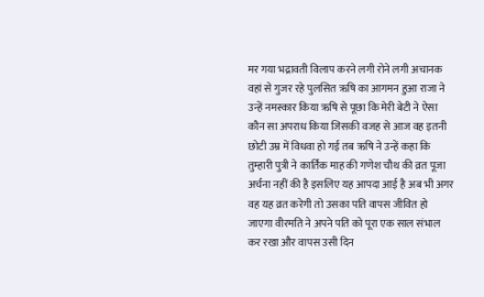मर गया भद्रावती विलाप करने लगी रोने लगी अचानक वहां से गुजर रहे पुलसित ऋषि का आगमन हुआ राजा ने उन्हें नमस्कार किया ऋषि से पूछा कि मेरी बेटी ने ऐसा कौन सा अपराध किया जिसकी वजह से आज वह इतनी छोटी उम्र में विधवा हो गई तब ऋषि ने उन्हें कहा कि तुम्हारी पुत्री ने कार्तिक माह की गणेश चौथ की व्रत पूजा अर्चना नहीं की है इसलिए यह आपदा आई है अब भी अगर वह यह व्रत करेगी तो उसका पति वापस जीवित हो जाएगा वीरमति ने अपने पति को पूरा एक साल संभाल कर रखा और वापस उसी दिन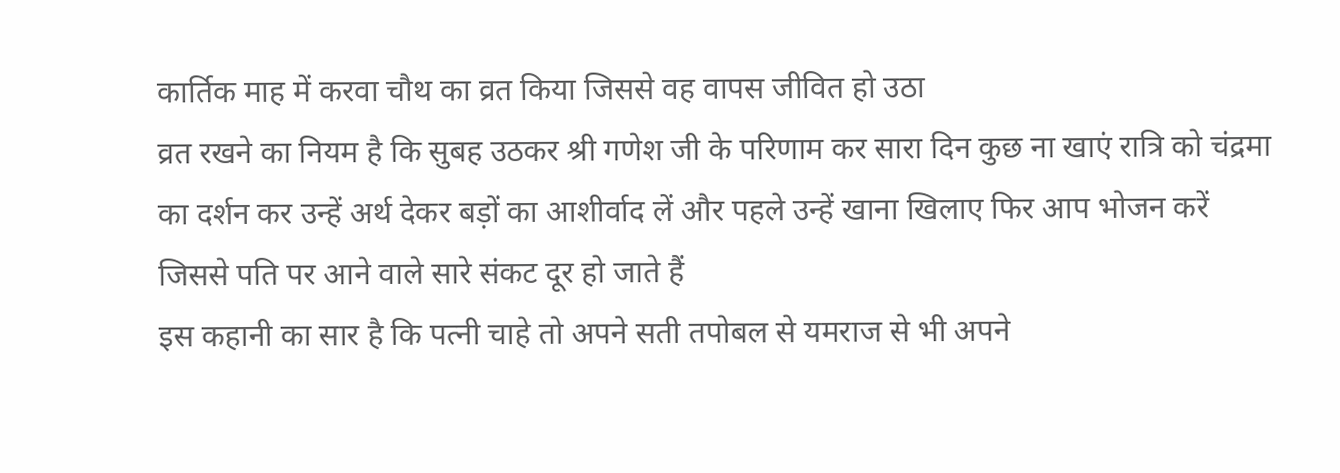कार्तिक माह में करवा चौथ का व्रत किया जिससे वह वापस जीवित हो उठा
व्रत रखने का नियम है कि सुबह उठकर श्री गणेश जी के परिणाम कर सारा दिन कुछ ना खाएं रात्रि को चंद्रमा का दर्शन कर उन्हें अर्थ देकर बड़ों का आशीर्वाद लें और पहले उन्हें खाना खिलाए फिर आप भोजन करें जिससे पति पर आने वाले सारे संकट दूर हो जाते हैं
इस कहानी का सार है कि पत्नी चाहे तो अपने सती तपोबल से यमराज से भी अपने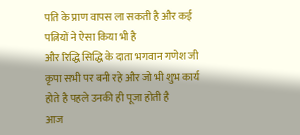पति के प्राण वापस ला सकती है और कई पत्नियों ने ऐसा किया भी है
और रिद्धि सिद्धि के दाता भगवान गणेश जी कृपा सभी पर बनी रहे और जो भी शुभ कार्य होते है पहले उनकी ही पूजा होती है
आज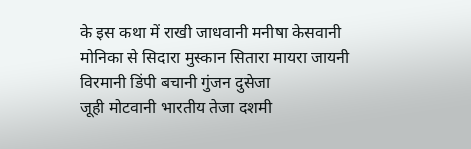के इस कथा में राखी जाधवानी मनीषा केसवानी मोनिका से सिदारा मुस्कान सितारा मायरा जायनी विरमानी डिंपी बचानी गुंजन दुसेजा
जूही मोटवानी भारतीय तेजा दशमी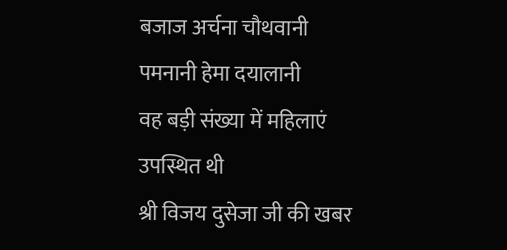बजाज अर्चना चौथवानी
पमनानी हेमा दयालानी
वह बड़ी संख्या में महिलाएं उपस्थित थी
श्री विजय दुसेजा जी की खबर